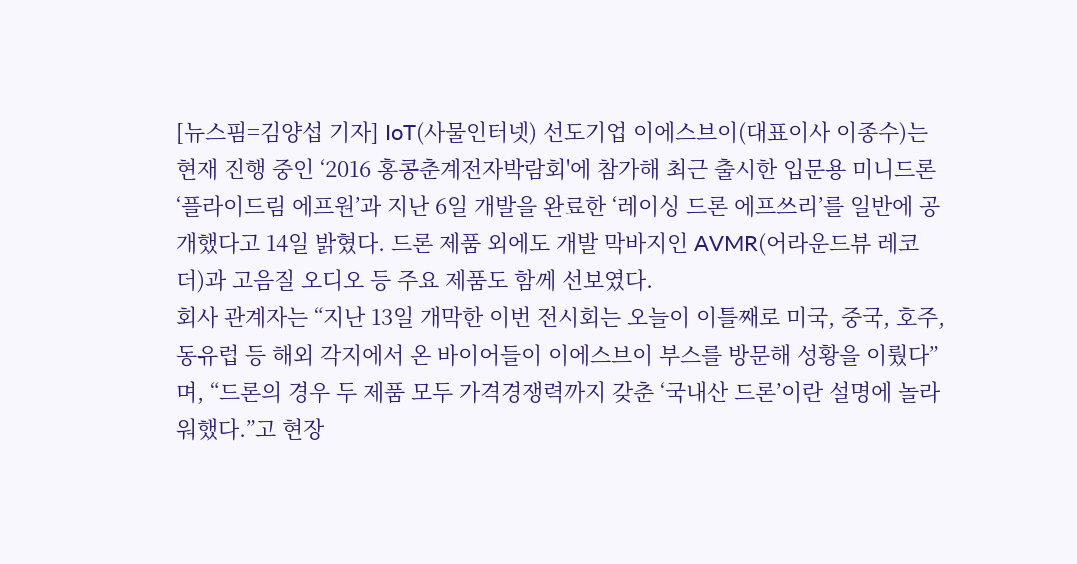[뉴스핌=김양섭 기자] IoT(사물인터넷) 선도기업 이에스브이(대표이사 이종수)는 현재 진행 중인 ‘2016 홍콩춘계전자박람회'에 참가해 최근 출시한 입문용 미니드론 ‘플라이드림 에프원’과 지난 6일 개발을 완료한 ‘레이싱 드론 에프쓰리’를 일반에 공개했다고 14일 밝혔다. 드론 제품 외에도 개발 막바지인 AVMR(어라운드뷰 레코더)과 고음질 오디오 등 주요 제품도 함께 선보였다.
회사 관계자는 “지난 13일 개막한 이번 전시회는 오늘이 이틀째로 미국, 중국, 호주, 동유럽 등 해외 각지에서 온 바이어들이 이에스브이 부스를 방문해 성황을 이뤘다”며, “드론의 경우 두 제품 모두 가격경쟁력까지 갖춘 ‘국내산 드론’이란 설명에 놀라워했다.”고 현장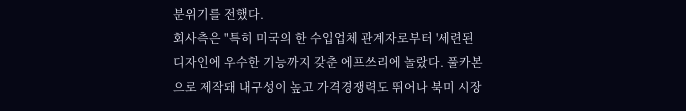분위기를 전했다.
회사측은 "특히 미국의 한 수입업체 관계자로부터 '세련된 디자인에 우수한 기능까지 갖춘 에프쓰리에 놀랐다. 풀카본으로 제작돼 내구성이 높고 가격경쟁력도 뛰어나 북미 시장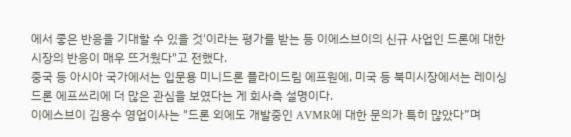에서 좋은 반응을 기대할 수 있을 것'이라는 평가를 받는 등 이에스브이의 신규 사업인 드론에 대한 시장의 반응이 매우 뜨거웠다"고 전했다.
중국 등 아시아 국가에서는 입문용 미니드론 플라이드림 에프원에, 미국 등 북미시장에서는 레이싱 드론 에프쓰리에 더 많은 관심을 보였다는 게 회사측 설명이다.
이에스브이 김용수 영업이사는 "드론 외에도 개발중인 AVMR에 대한 문의가 특히 많았다”며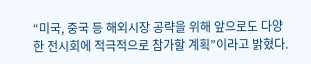“미국, 중국 등 해외시장 공략을 위해 앞으로도 다양한 전시회에 적극적으로 참가할 계획”이라고 밝혔다.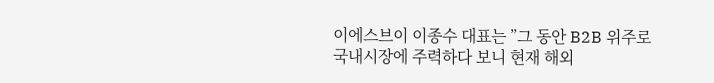이에스브이 이종수 대표는 ”그 동안 B2B 위주로 국내시장에 주력하다 보니 현재 해외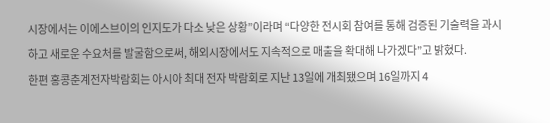시장에서는 이에스브이의 인지도가 다소 낮은 상황”이라며 “다양한 전시회 참여를 통해 검증된 기술력을 과시하고 새로운 수요처를 발굴함으로써, 해외시장에서도 지속적으로 매출을 확대해 나가겠다”고 밝혔다.
한편 홍콩춘계전자박람회는 아시아 최대 전자 박람회로 지난 13일에 개최됐으며 16일까지 4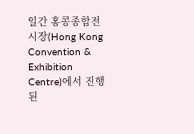일간 홍콩종합전시장(Hong Kong Convention & Exhibition Centre)에서 진행된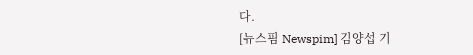다.
[뉴스핌 Newspim] 김양섭 기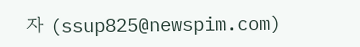자 (ssup825@newspim.com)